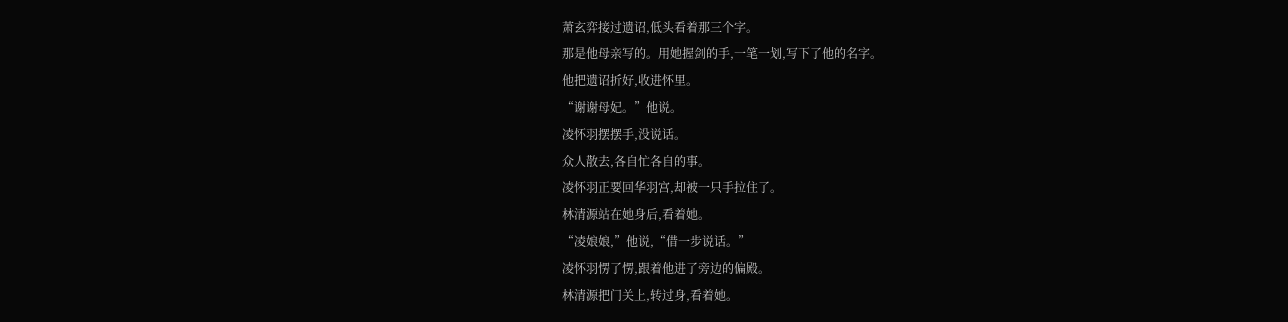萧玄弈接过遗诏,低头看着那三个字。
那是他母亲写的。用她握剑的手,一笔一划,写下了他的名字。
他把遗诏折好,收进怀里。
“谢谢母妃。”他说。
凌怀羽摆摆手,没说话。
众人散去,各自忙各自的事。
凌怀羽正要回华羽宫,却被一只手拉住了。
林清源站在她身后,看着她。
“凌娘娘,”他说,“借一步说话。”
凌怀羽愣了愣,跟着他进了旁边的偏殿。
林清源把门关上,转过身,看着她。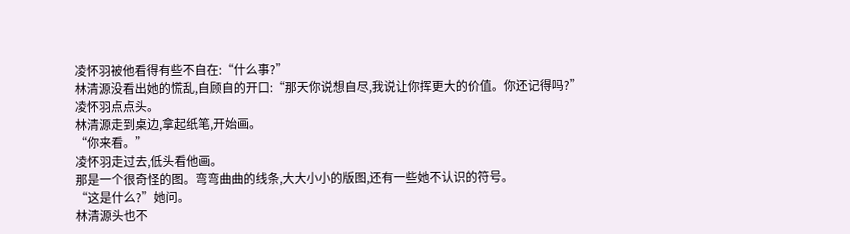凌怀羽被他看得有些不自在:“什么事?”
林清源没看出她的慌乱,自顾自的开口:“那天你说想自尽,我说让你挥更大的价值。你还记得吗?”
凌怀羽点点头。
林清源走到桌边,拿起纸笔,开始画。
“你来看。”
凌怀羽走过去,低头看他画。
那是一个很奇怪的图。弯弯曲曲的线条,大大小小的版图,还有一些她不认识的符号。
“这是什么?”她问。
林清源头也不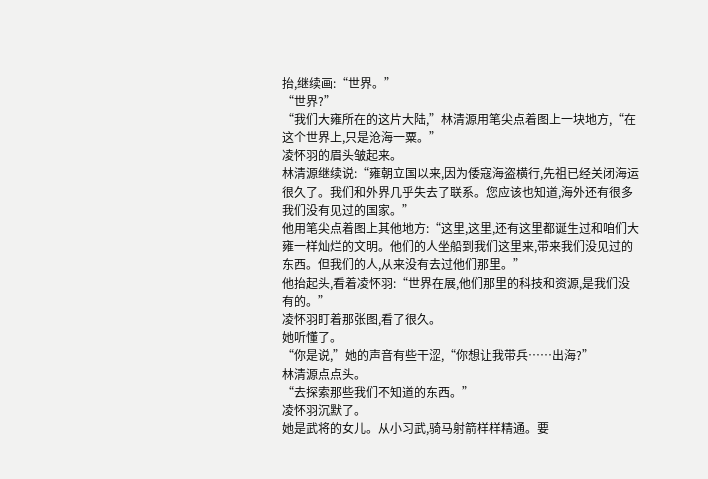抬,继续画:“世界。”
“世界?”
“我们大雍所在的这片大陆,”林清源用笔尖点着图上一块地方,“在这个世界上,只是沧海一粟。”
凌怀羽的眉头皱起来。
林清源继续说:“雍朝立国以来,因为倭寇海盗横行,先祖已经关闭海运很久了。我们和外界几乎失去了联系。您应该也知道,海外还有很多我们没有见过的国家。”
他用笔尖点着图上其他地方:“这里,这里,还有这里都诞生过和咱们大雍一样灿烂的文明。他们的人坐船到我们这里来,带来我们没见过的东西。但我们的人,从来没有去过他们那里。”
他抬起头,看着凌怀羽:“世界在展,他们那里的科技和资源,是我们没有的。”
凌怀羽盯着那张图,看了很久。
她听懂了。
“你是说,”她的声音有些干涩,“你想让我带兵……出海?”
林清源点点头。
“去探索那些我们不知道的东西。”
凌怀羽沉默了。
她是武将的女儿。从小习武,骑马射箭样样精通。要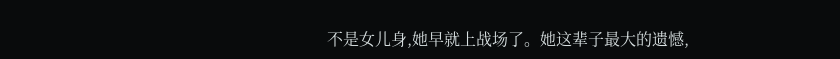不是女儿身,她早就上战场了。她这辈子最大的遗憾,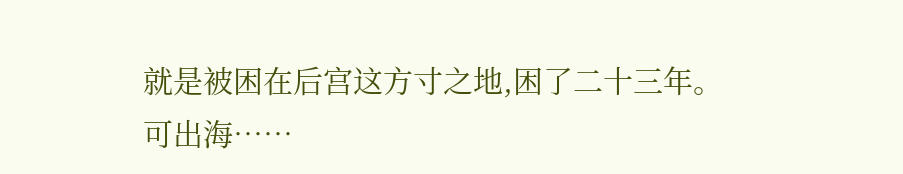就是被困在后宫这方寸之地,困了二十三年。
可出海……